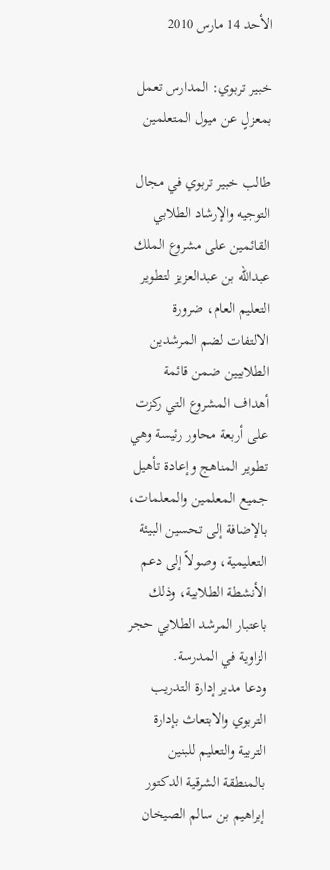الأحد 14 مارس 2010

خبير تربوي: المدارس تعمل بمعزلٍ عن ميول المتعلمين

طالب خبير تربوي في مجال التوجيه والإرشاد الطلابي القائمين على مشروع الملك عبدالله بن عبدالعزيز لتطوير التعليم العام، ضرورة الالتفات لضم المرشدين الطلابيين ضمن قائمة أهداف المشروع التي ركزت على أربعة محاور رئيسة وهي تطوير المناهج وإعادة تأهيل جميع المعلمين والمعلمات، بالإضافة إلى تحسين البيئة التعليمية، وصولاً إلى دعم الأنشطة الطلابية، وذلك باعتبار المرشد الطلابي حجر الزاوية في المدرسة.
ودعا مدير إدارة التدريب التربوي والابتعاث بإدارة التربية والتعليم للبنين بالمنطقة الشرقية الدكتور إبراهيم بن سالم الصيخان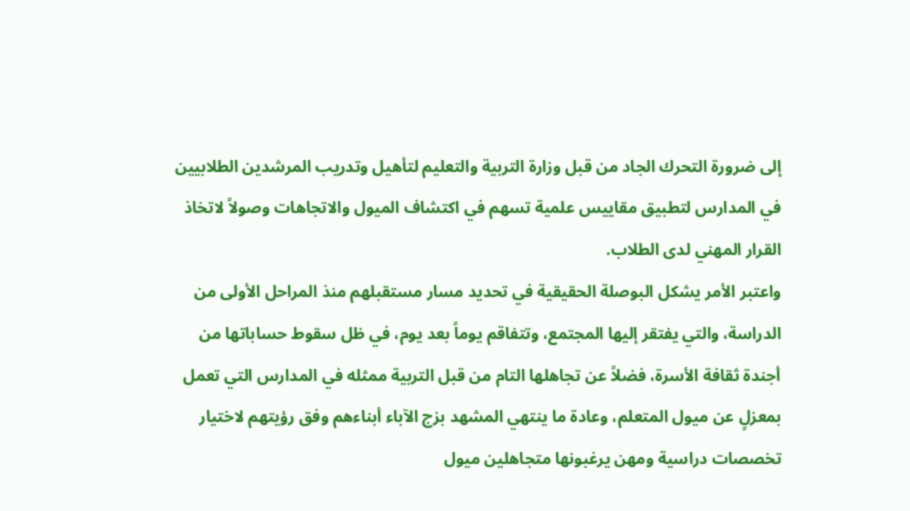إلى ضرورة التحرك الجاد من قبل وزارة التربية والتعليم لتأهيل وتدريب المرشدين الطلابيين في المدارس لتطبيق مقاييس علمية تسهم في اكتشاف الميول والاتجاهات وصولاً لاتخاذ القرار المهني لدى الطلاب.
واعتبر الأمر يشكل البوصلة الحقيقية في تحديد مسار مستقبلهم منذ المراحل الأولى من الدراسة، والتي يفتقر إليها المجتمع، وتتفاقم يوماً بعد يوم، في ظل سقوط حساباتها من أجندة ثقافة الأسرة، فضلاً عن تجاهلها التام من قبل التربية ممثله في المدارس التي تعمل بمعزلٍ عن ميول المتعلم، وعادة ما ينتهي المشهد بزج الآباء أبناءهم وفق رؤيتهم لاختيار تخصصات دراسية ومهن يرغبونها متجاهلين ميول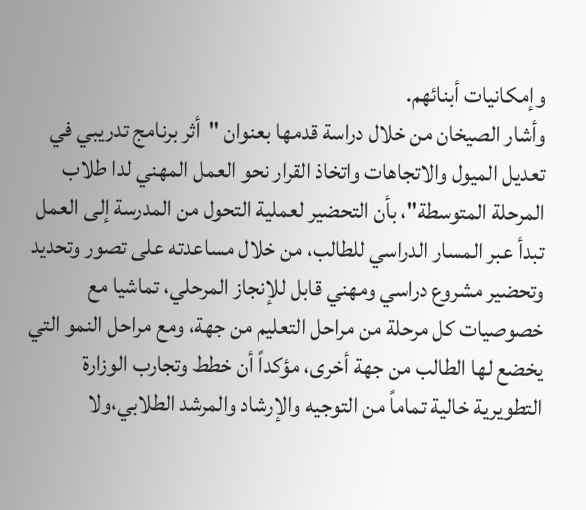وإمكانيات أبنائهم.
وأشار الصيخان من خلال دراسة قدمها بعنوان "أثر برنامج تدريبي في تعديل الميول والاتجاهات واتخاذ القرار نحو العمل المهني لدا طلاب المرحلة المتوسطة"، بأن التحضير لعملية التحول من المدرسة إلى العمل تبدأ عبر المسار الدراسي للطالب، من خلال مساعدته على تصور وتحديد وتحضير مشروع دراسي ومهني قابل للإنجاز المرحلي، تماشيا مع خصوصيات كل مرحلة من مراحل التعليم من جهة، ومع مراحل النمو التي يخضع لها الطالب من جهة أخرى، مؤكداً أن خطط وتجارب الوزارة التطويرية خالية تماماً من التوجيه والإرشاد والمرشد الطلابي،ولا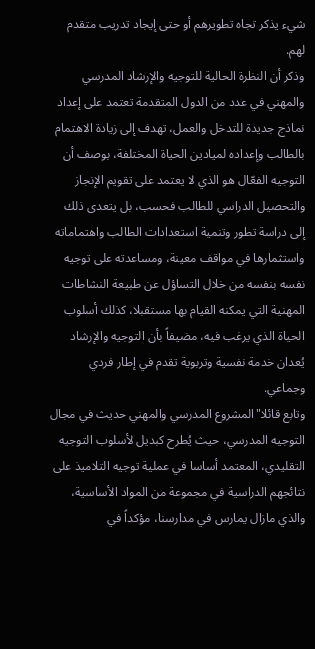شيء يذكر تجاه تطويرهم أو حتى إيجاد تدريب متقدم لهم.
وذكر أن النظرة الحالية للتوجيه والإرشاد المدرسي والمهني في عدد من الدول المتقدمة تعتمد على إعداد نماذج جديدة للتدخل والعمل، تهدف إلى زيادة الاهتمام بالطالب وإعداده لميادين الحياة المختلفة، بوصف أن التوجيه الفعّال هو الذي لا يعتمد على تقويم الإنجاز والتحصيل الدراسي للطالب فحسب، بل يتعدى ذلك إلى دراسة تطور وتنمية استعدادات الطالب واهتماماته واستثمارها في مواقف معينة، ومساعدته على توجيه نفسه بنفسه من خلال التساؤل عن طبيعة النشاطات المهنية التي يمكنه القيام بها مستقبلا، كذلك أسلوب الحياة الذي يرغب فيه، مضيفاً بأن التوجيه والإرشاد يُعدان خدمة نفسية وتربوية تقدم في إطار فردي وجماعي.
وتابع قائلا"المشروع المدرسي والمهني حديث في مجال التوجيه المدرسي، حيث يُطرح كبديل لأسلوب التوجيه التقليدي، المعتمد أساسا في عملية توجيه التلاميذ على نتائجهم الدراسية في مجموعة من المواد الأساسية، والذي مازال يمارس في مدارسنا، مؤكداً في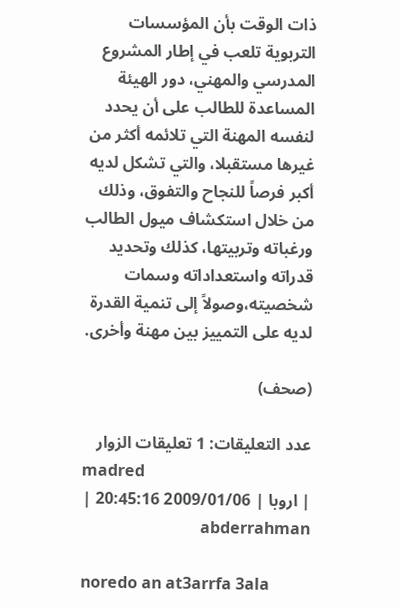ذات الوقت بأن المؤسسات التربوية تلعب في إطار المشروع المدرسي والمهني، دور الهيئة المساعدة للطالب على أن يحدد لنفسه المهنة التي تلائمه أكثر من غيرها مستقبلا، والتي تشكل لديه أكبر فرصاً للنجاح والتفوق، وذلك من خلال استكشاف ميول الطالب ورغباته وتربيتها، كذلك وتحديد قدراته واستعداداته وسمات شخصيته،وصولاً إلى تنمية القدرة لديه على التمييز بين مهنة وأخرى.

(صحف)

عدد التعليقات: 1 تعليقات الزوار
madred
| اروبا | 2009/01/06 20:45:16 | abderrahman

noredo an at3arrfa 3ala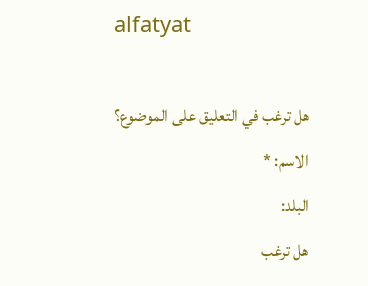alfatyat

هل ترغب في التعليق على الموضوع؟
الاسم: *
البلد:
هل ترغب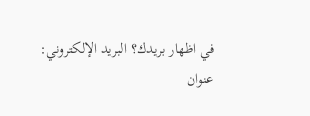في اظهار بريدك؟ البريد الإلكتروني:
عنوان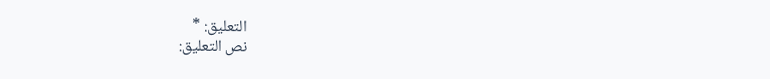التعليق: *
نص التعليق: